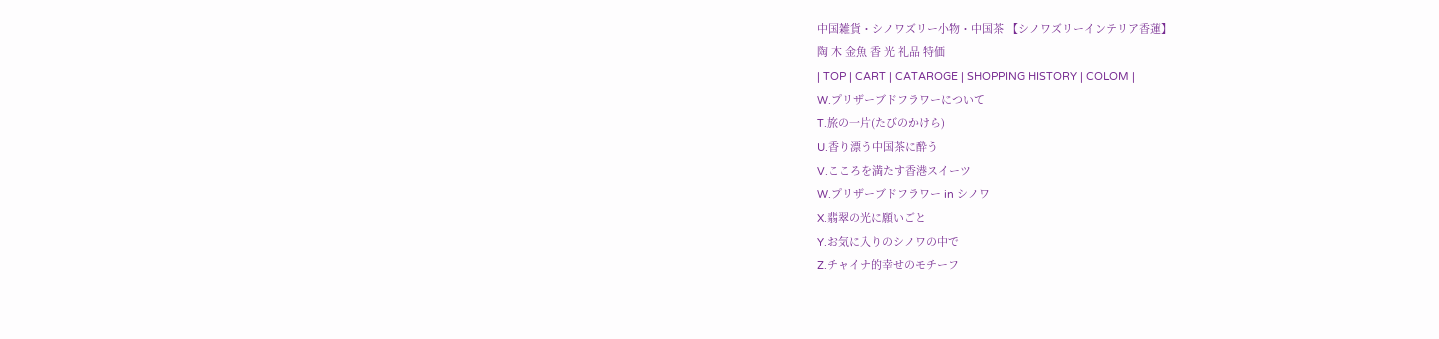中国雑貨・シノワズリー小物・中国茶 【シノワズリーインテリア香蓮】
陶 木 金魚 香 光 礼品 特価
| TOP | CART | CATAROGE | SHOPPING HISTORY | COLOM |
W.プリザーブドフラワーについて
T.旅の一片(たびのかけら)
U.香り漂う中国茶に酔う
V.こころを満たす香港スイーツ
W.プリザーブドフラワー in シノワ
X.翡翠の光に願いごと
Y.お気に入りのシノワの中で
Z.チャイナ的幸せのモチーフ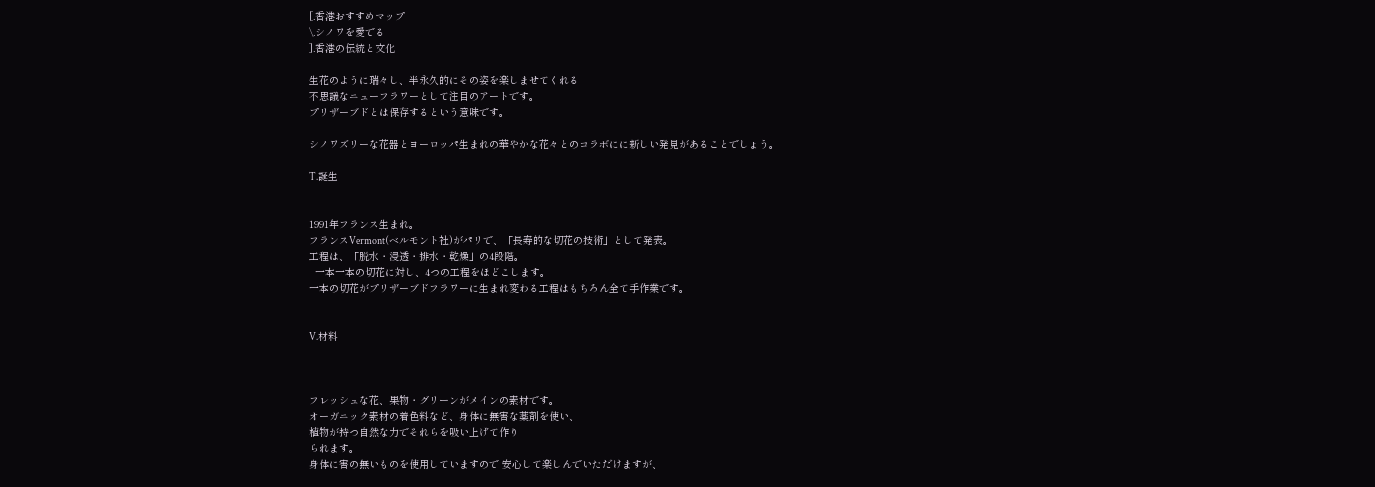[.香港おすすめマップ
\.シノワを愛でる
].香港の伝統と文化

生花のように瑞々し、半永久的にその姿を楽しませてくれる
不思議なニューフラワーとして注目のアートです。
プリザーブドとは保存するという意味です。

シノワズリーな花器とヨーロッパ生まれの華やかな花々とのコラボにに新しい発見があることでしょう。

T.誕生


1991年フランス生まれ。
フランスVermont(ベルモント社)がパリで、「長寿的な切花の技術」として発表。
工程は、「脱水・浸透・排水・乾燥」の4段階。
  一本一本の切花に対し、4つの工程をほどこします。
一本の切花がプリザーブドフラワーに生まれ変わる工程はもちろん全て手作業です。


V.材料



フレッシュな花、果物・グリーンがメインの素材です。
オーガニック素材の着色料など、身体に無害な薬剤を使い、
植物が持つ自然な力でそれらを吸い上げて作り
られます。
身体に害の無いものを使用していますので 安心して楽しんでいただけますが、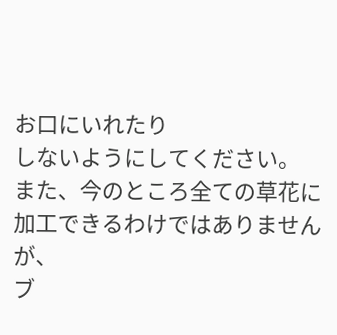お口にいれたり
しないようにしてください。
また、今のところ全ての草花に加工できるわけではありませんが、
ブ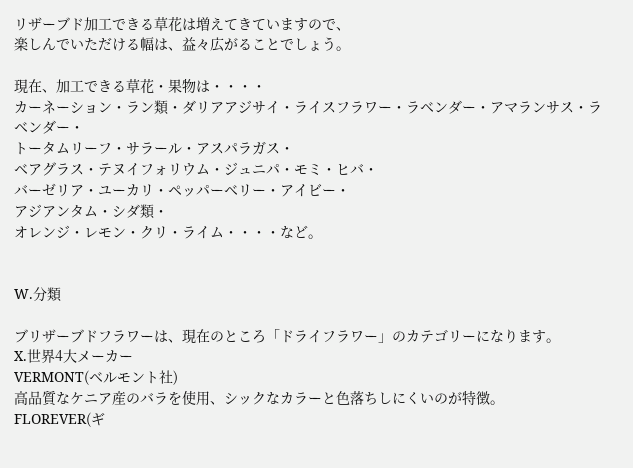リザーブド加工できる草花は増えてきていますので、
楽しんでいただける幅は、益々広がることでしょう。

現在、加工できる草花・果物は・・・・
カーネーション・ラン類・ダリアアジサイ・ライスフラワー・ラベンダー・アマランサス・ラベンダー・
トータムリーフ・サラール・アスパラガス・
ベアグラス・テヌイフォリウム・ジュニパ・モミ・ヒバ・
バーゼリア・ユーカリ・ペッパーベリー・アイビー・
アジアンタム・シダ類・
オレンジ・レモン・クリ・ライム・・・・など。


W.分類

ブリザーブドフラワーは、現在のところ「ドライフラワー」のカテゴリーになります。
X.世界4大メーカー
VERMONT(ベルモント社)
高品質なケニア産のバラを使用、シックなカラーと色落ちしにくいのが特徴。
FLOREVER(ギ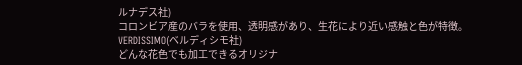ルナデス社)
コロンビア産のバラを使用、透明感があり、生花により近い感触と色が特徴。
VERDISSIMO(ベルディシモ社)
どんな花色でも加工できるオリジナ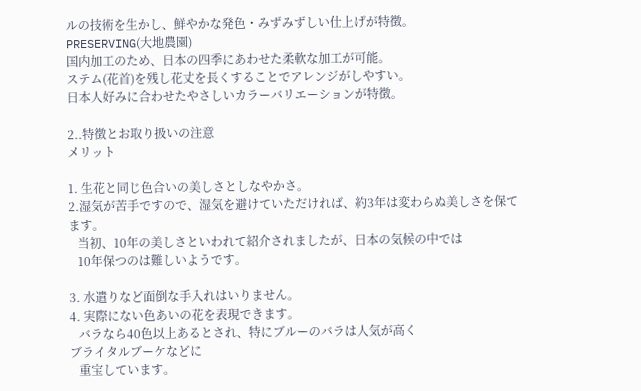ルの技術を生かし、鮮やかな発色・みずみずしい仕上げが特徴。
PRESERVING(大地農園)
国内加工のため、日本の四季にあわせた柔軟な加工が可能。
ステム(花首)を残し花丈を長くすることでアレンジがしやすい。
日本人好みに合わせたやさしいカラーバリエーションが特徴。

2..特徴とお取り扱いの注意
メリット

1. 生花と同じ色合いの美しさとしなやかさ。
2.湿気が苦手ですので、湿気を避けていただければ、約3年は変わらぬ美しさを保てます。
   当初、10年の美しさといわれて紹介されましたが、日本の気候の中では
   10年保つのは難しいようです。

3. 水遣りなど面倒な手入れはいりません。
4. 実際にない色あいの花を表現できます。
   バラなら40色以上あるとされ、特にブルーのバラは人気が高く
ブライタルブーケなどに
   重宝しています。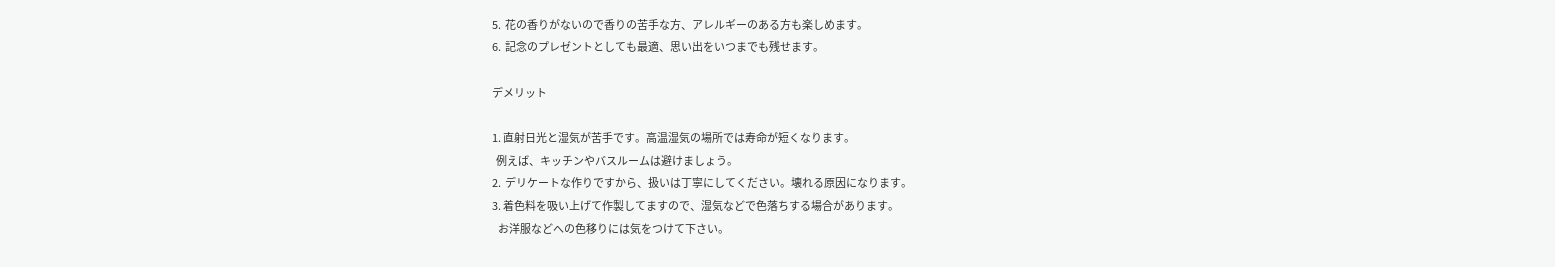5.  花の香りがないので香りの苦手な方、アレルギーのある方も楽しめます。
6.  記念のプレゼントとしても最適、思い出をいつまでも残せます。

デメリット

1. 直射日光と湿気が苦手です。高温湿気の場所では寿命が短くなります。
  例えば、キッチンやバスルームは避けましょう。
2.  デリケートな作りですから、扱いは丁寧にしてください。壊れる原因になります。
3. 着色料を吸い上げて作製してますので、湿気などで色落ちする場合があります。
   お洋服などへの色移りには気をつけて下さい。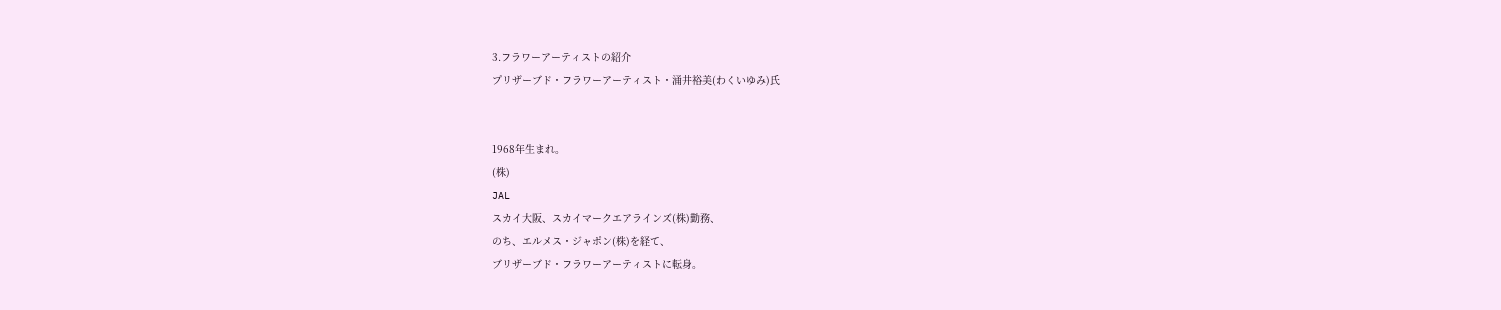3.フラワーアーティストの紹介
プリザーブド・フラワーアーティスト・涌井裕美(わくいゆみ)氏


1968年生まれ。
(株)
JAL
スカイ大阪、スカイマークエアラインズ(株)勤務、
のち、エルメス・ジャポン(株)を経て、
ブリザーブド・フラワーアーティストに転身。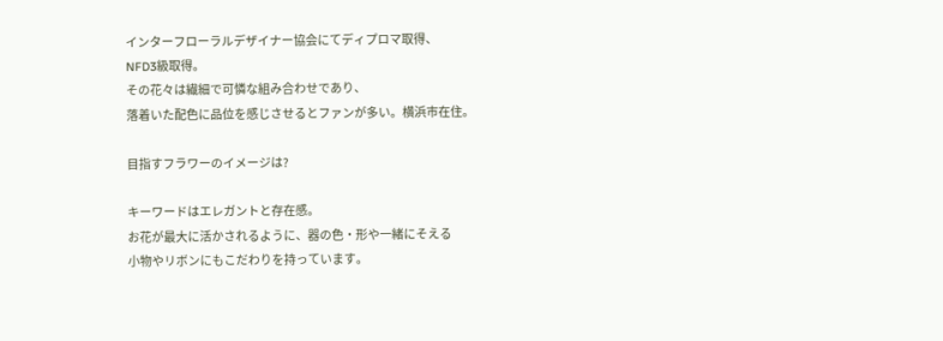インターフローラルデザイナー協会にてディプロマ取得、
NFD3級取得。
その花々は繊細で可憐な組み合わせであり、
落着いた配色に品位を感じさせるとファンが多い。横浜市在住。

目指すフラワーのイメージは?

キーワードはエレガントと存在感。
お花が最大に活かされるように、器の色・形や一緒にそえる
小物やリボンにもこだわりを持っています。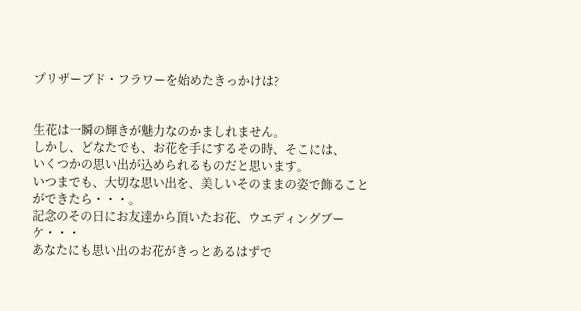プリザーブド・フラワーを始めたきっかけは?


生花は一瞬の輝きが魅力なのかましれません。
しかし、どなたでも、お花を手にするその時、そこには、
いくつかの思い出が込められるものだと思います。
いつまでも、大切な思い出を、美しいそのままの姿で飾ることができたら・・・。
記念のその日にお友達から頂いたお花、ウエディングブーケ・・・
あなたにも思い出のお花がきっとあるはずで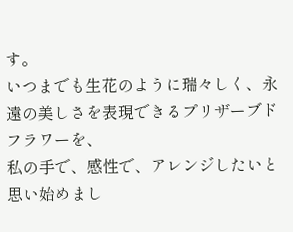す。
いつまでも生花のように瑞々しく、永遠の美しさを表現できるプリザーブドフラワーを、
私の手で、感性で、アレンジしたいと思い始めまし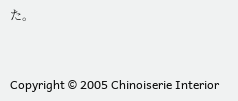た。


Copyright © 2005 Chinoiserie Interior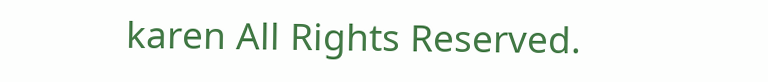karen All Rights Reserved.